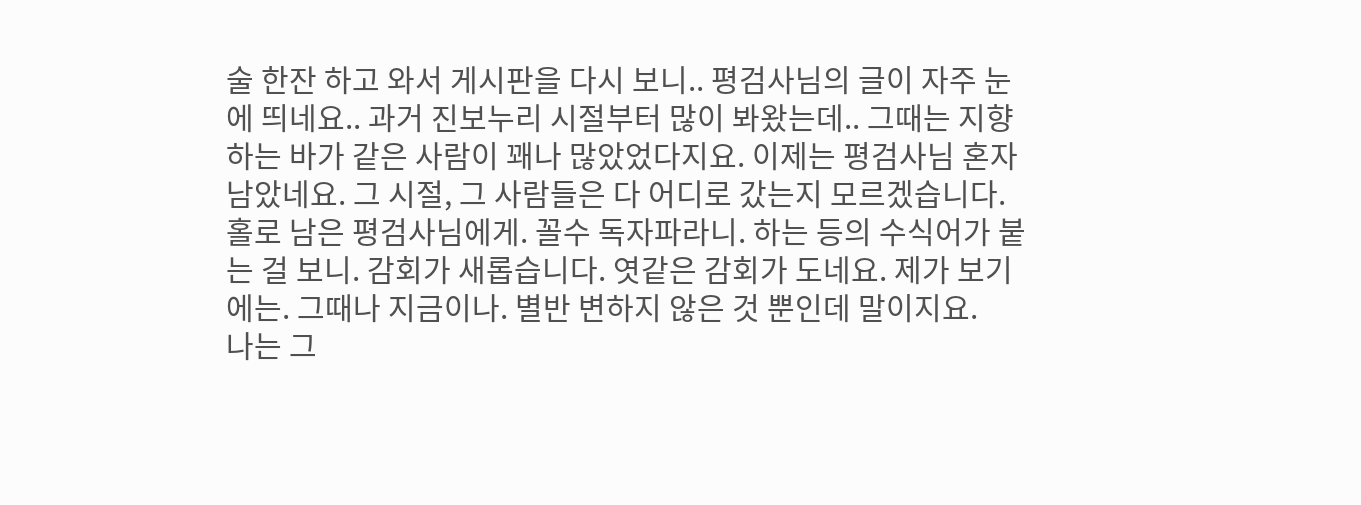술 한잔 하고 와서 게시판을 다시 보니.. 평검사님의 글이 자주 눈에 띄네요.. 과거 진보누리 시절부터 많이 봐왔는데.. 그때는 지향하는 바가 같은 사람이 꽤나 많았었다지요. 이제는 평검사님 혼자 남았네요. 그 시절, 그 사람들은 다 어디로 갔는지 모르겠습니다. 홀로 남은 평검사님에게. 꼴수 독자파라니. 하는 등의 수식어가 붙는 걸 보니. 감회가 새롭습니다. 엿같은 감회가 도네요. 제가 보기에는. 그때나 지금이나. 별반 변하지 않은 것 뿐인데 말이지요.
나는 그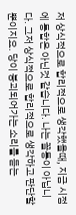저 상식적으로 합리적으로 생각했을때, 지금 시점에 통합은 아닌것 같습니다. 나는 꼴통이 아닙니다. 그저 상식적으로 합리적으로 생각하고 판단할 뿐이지요. 당이 붕괴되어가는 소리를 듣는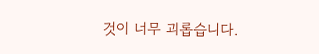것이 너무 괴롭습니다.